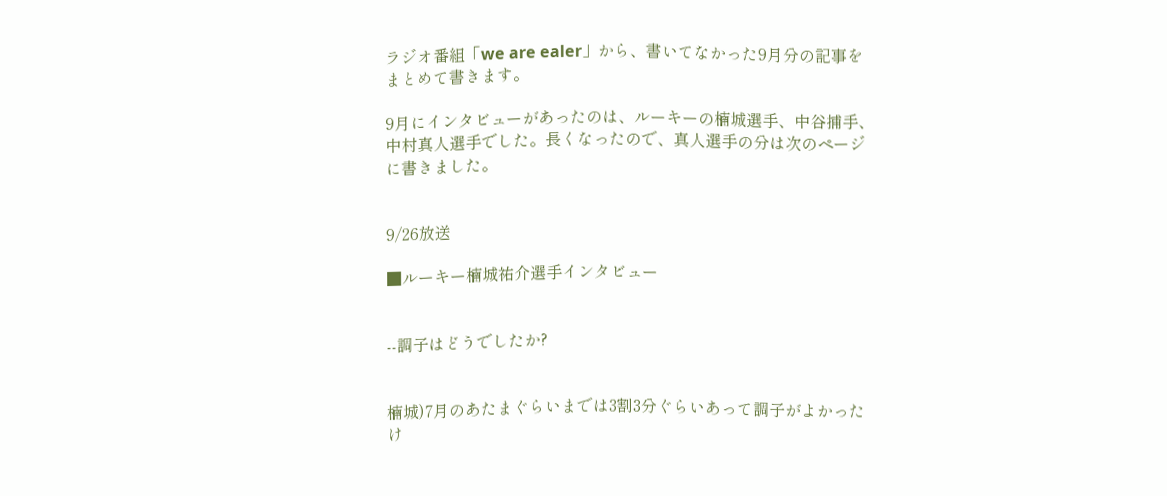ラジオ番組「we are ealer」から、書いてなかった9月分の記事をまとめて書きます。

9月にインタビューがあったのは、ルーキーの楠城選手、中谷捕手、中村真人選手でした。長くなったので、真人選手の分は次のページに書きました。


9/26放送

■ルーキー楠城祐介選手インタビュー


--調子はどうでしたか?


楠城)7月のあたまぐらいまでは3割3分ぐらいあって調子がよかったけ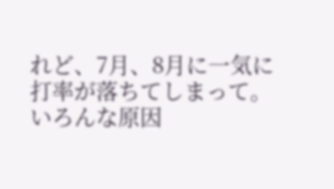れど、7月、8月に一気に打率が落ちてしまって。いろんな原因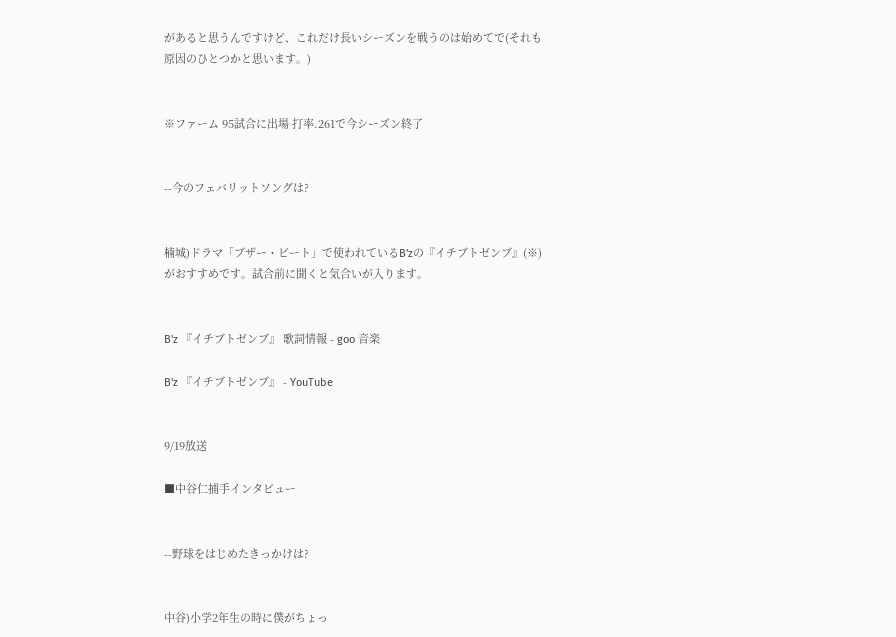があると思うんですけど、これだけ長いシーズンを戦うのは始めてで(それも原因のひとつかと思います。)


※ファーム 95試合に出場 打率.261で今シーズン終了


--今のフェバリットソングは?


楠城)ドラマ「ブザー・ビート」で使われているB'zの『イチブトゼンブ』(※)がおすすめです。試合前に聞くと気合いが入ります。


B'z 『イチブトゼンブ』 歌詞情報 - goo 音楽

B'z 『イチブトゼンブ』 - YouTube


9/19放送

■中谷仁捕手インタビュー


--野球をはじめたきっかけは?


中谷)小学2年生の時に僕がちょっ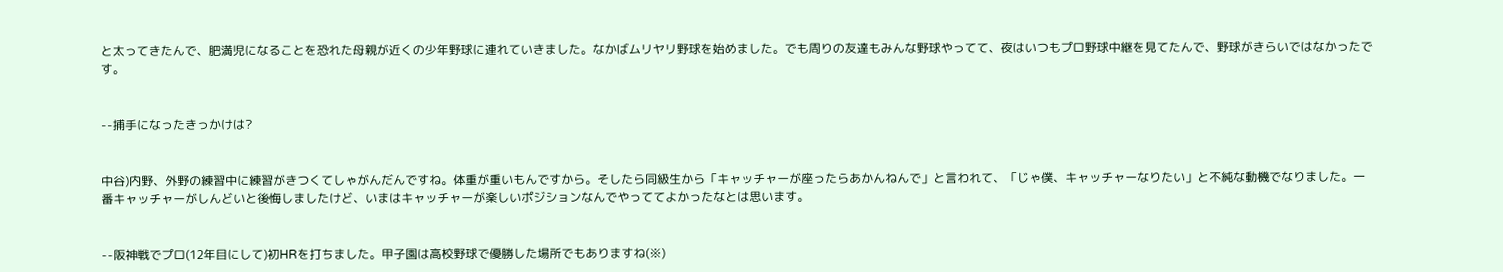と太ってきたんで、肥満児になることを恐れた母親が近くの少年野球に連れていきました。なかばムリヤリ野球を始めました。でも周りの友達もみんな野球やってて、夜はいつもプロ野球中継を見てたんで、野球がきらいではなかったです。


--捕手になったきっかけは?


中谷)内野、外野の練習中に練習がきつくてしゃがんだんですね。体重が重いもんですから。そしたら同級生から「キャッチャーが座ったらあかんねんで」と言われて、「じゃ僕、キャッチャーなりたい」と不純な動機でなりました。一番キャッチャーがしんどいと後悔しましたけど、いまはキャッチャーが楽しいポジションなんでやっててよかったなとは思います。


--阪神戦でプロ(12年目にして)初HRを打ちました。甲子園は高校野球で優勝した場所でもありますね(※)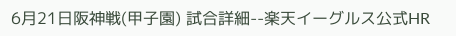6月21日阪神戦(甲子園) 試合詳細--楽天イーグルス公式HR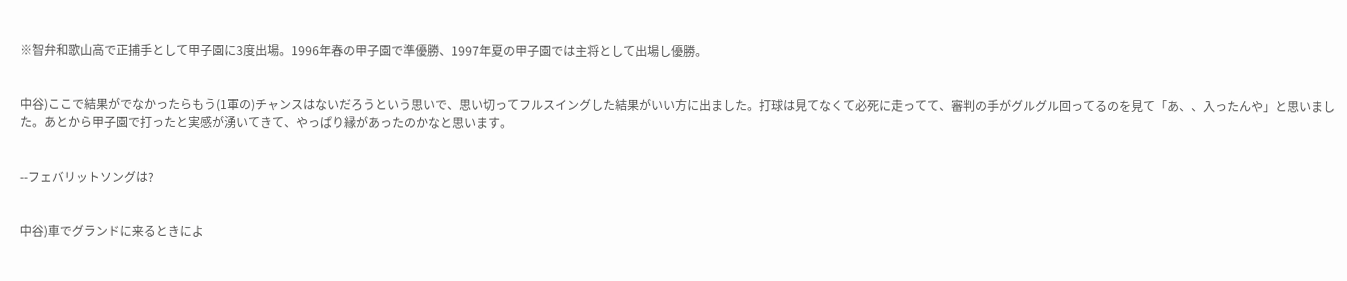※智弁和歌山高で正捕手として甲子園に3度出場。1996年春の甲子園で準優勝、1997年夏の甲子園では主将として出場し優勝。


中谷)ここで結果がでなかったらもう(1軍の)チャンスはないだろうという思いで、思い切ってフルスイングした結果がいい方に出ました。打球は見てなくて必死に走ってて、審判の手がグルグル回ってるのを見て「あ、、入ったんや」と思いました。あとから甲子園で打ったと実感が湧いてきて、やっぱり縁があったのかなと思います。


--フェバリットソングは?


中谷)車でグランドに来るときによ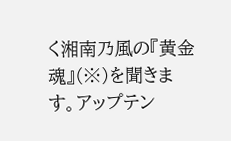く湘南乃風の『黄金魂』(※)を聞きます。アップテン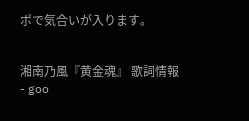ポで気合いが入ります。


湘南乃風『黄金魂』 歌詞情報 - goo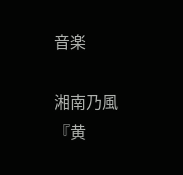音楽

湘南乃風『黄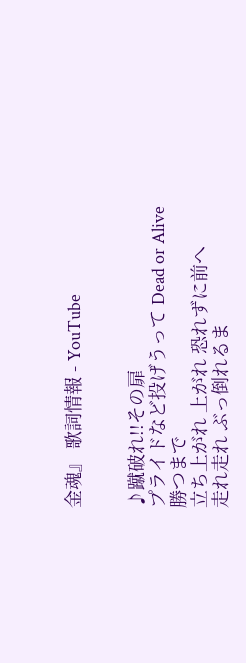金魂』 歌詞情報 - YouTube


♪蹴破れ!!その扉
プライドなど投げうって Dead or Alive
勝つまで
立ち上がれ 上がれ 恐れずに前へ
走れ走れ ぶっ倒れるま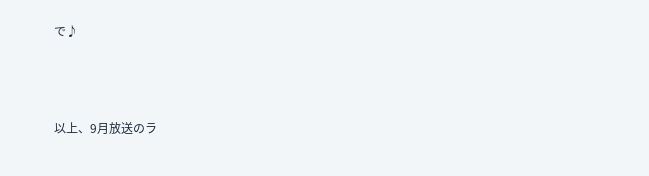で♪



以上、9月放送のラ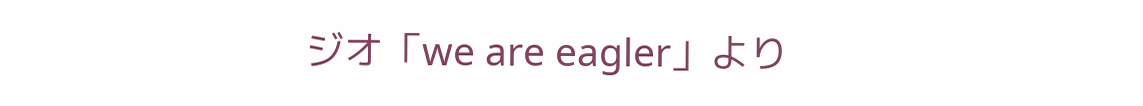ジオ「we are eagler」より